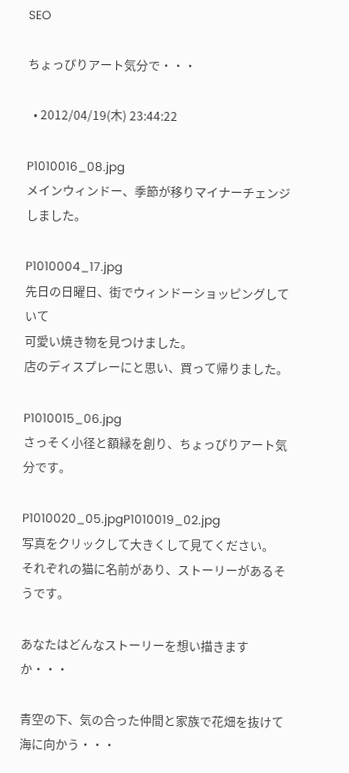SEO

ちょっぴりアート気分で・・・

  • 2012/04/19(木) 23:44:22

P1010016_08.jpg
メインウィンドー、季節が移りマイナーチェンジしました。

P1010004_17.jpg
先日の日曜日、街でウィンドーショッピングしていて
可愛い焼き物を見つけました。
店のディスプレーにと思い、買って帰りました。

P1010015_06.jpg
さっそく小径と額縁を創り、ちょっぴりアート気分です。

P1010020_05.jpgP1010019_02.jpg
写真をクリックして大きくして見てください。
それぞれの猫に名前があり、ストーリーがあるそうです。

あなたはどんなストーリーを想い描きますか・・・

青空の下、気の合った仲間と家族で花畑を抜けて
海に向かう・・・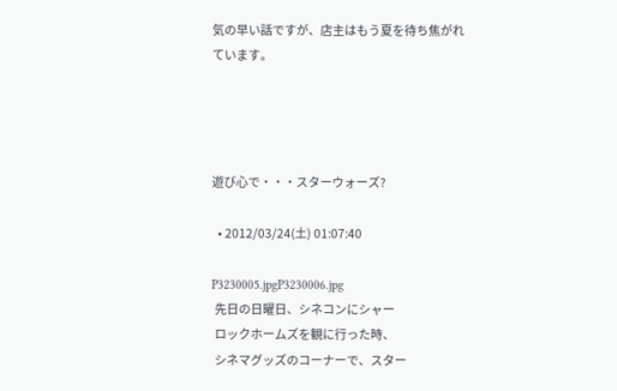気の早い話ですが、店主はもう夏を待ち焦がれています。




遊び心で・・・スターウォーズ?

  • 2012/03/24(土) 01:07:40

P3230005.jpgP3230006.jpg
 先日の日曜日、シネコンにシャー
 ロックホームズを観に行った時、
 シネマグッズのコーナーで、スター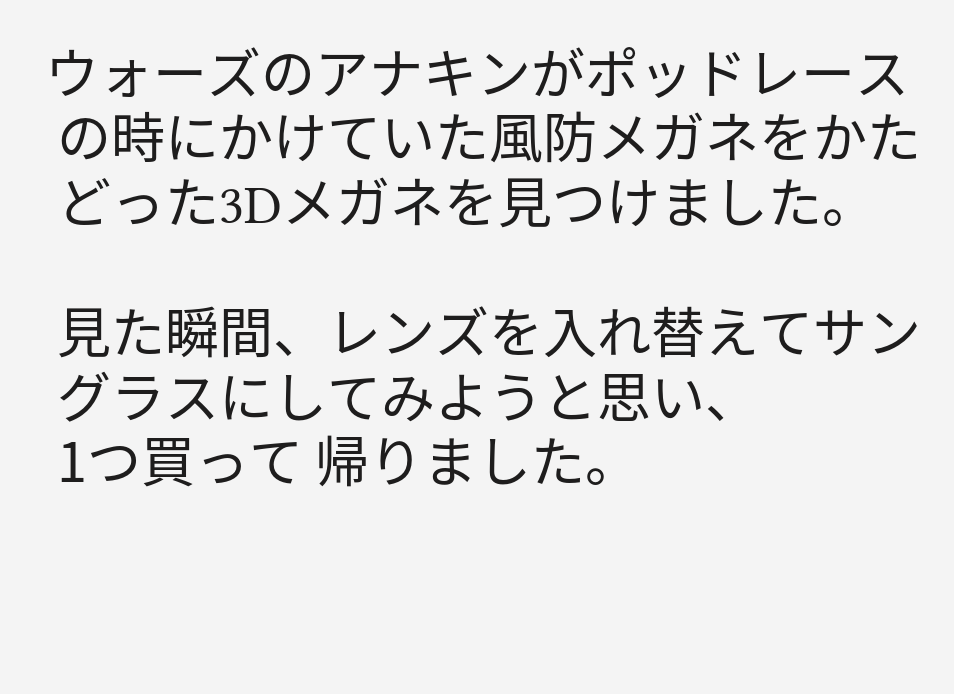ウォーズのアナキンがポッドレース
 の時にかけていた風防メガネをかた
 どった3Dメガネを見つけました。

 見た瞬間、レンズを入れ替えてサン
 グラスにしてみようと思い、
 1つ買って 帰りました。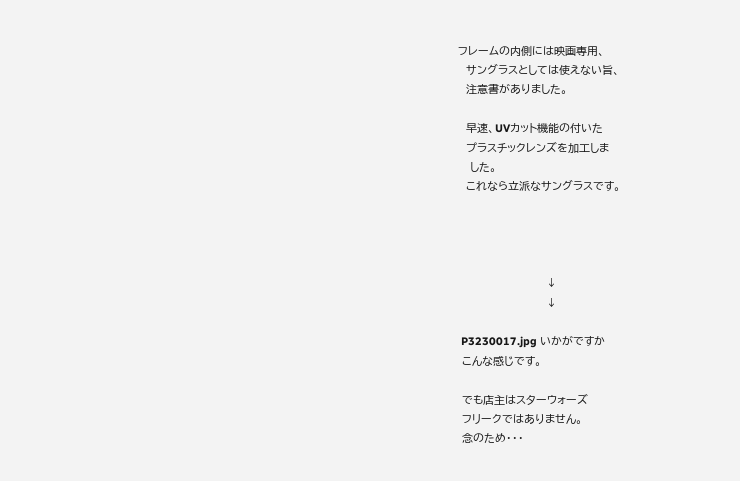フレームの内側には映画専用、
  サングラスとしては使えない旨、
  注意書がありました。

  早速、UVカット機能の付いた
  プラスチックレンズを加工しま
   した。
  これなら立派なサングラスです。




                      ↓
                      ↓

 P3230017.jpg いかがですか
 こんな感じです。

 でも店主はスターウォーズ
 フリークではありません。
 念のため・・・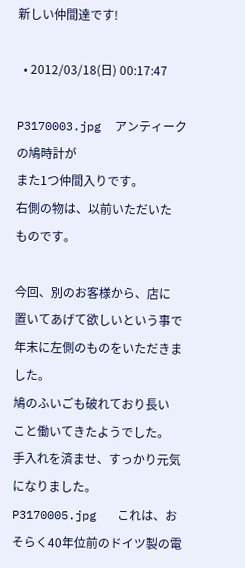新しい仲間達です!

  • 2012/03/18(日) 00:17:47

P3170003.jpg  アンティークの鳩時計が
また1つ仲間入りです。
右側の物は、以前いただいた
ものです。

今回、別のお客様から、店に
置いてあげて欲しいという事で
年末に左側のものをいただきました。
鳩のふいごも破れており長い
こと働いてきたようでした。
手入れを済ませ、すっかり元気
になりました。
P3170005.jpg   これは、おそらく40年位前のドイツ製の電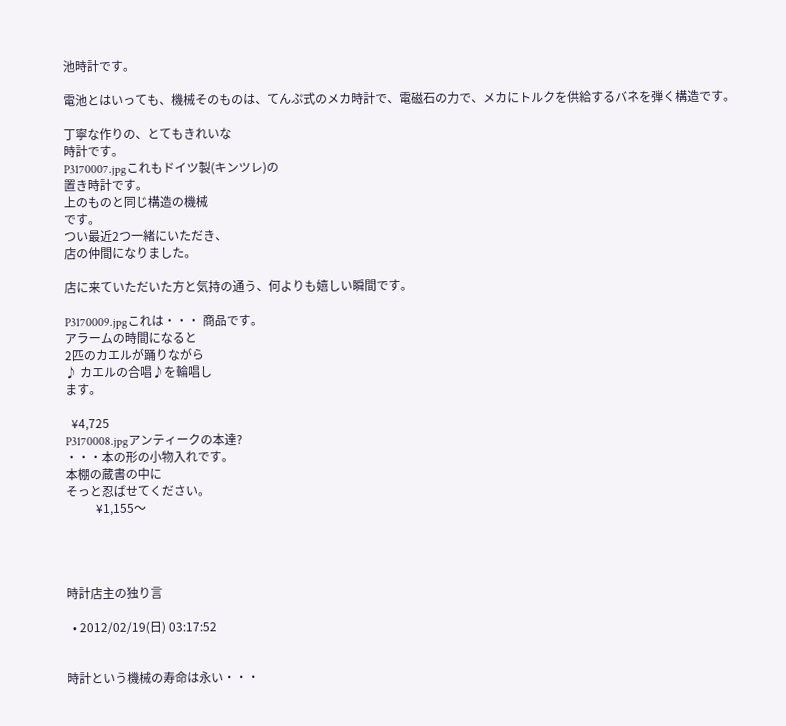池時計です。

電池とはいっても、機械そのものは、てんぷ式のメカ時計で、電磁石の力で、メカにトルクを供給するバネを弾く構造です。

丁寧な作りの、とてもきれいな
時計です。
P3170007.jpgこれもドイツ製(キンツレ)の
置き時計です。
上のものと同じ構造の機械
です。
つい最近2つ一緒にいただき、
店の仲間になりました。

店に来ていただいた方と気持の通う、何よりも嬉しい瞬間です。

P3170009.jpgこれは・・・ 商品です。
アラームの時間になると
2匹のカエルが踊りながら
♪ カエルの合唱♪を輪唱し
ます。

  ¥4,725
P3170008.jpgアンティークの本達?
・・・本の形の小物入れです。
本棚の蔵書の中に
そっと忍ばせてください。
          ¥1,155〜




時計店主の独り言

  • 2012/02/19(日) 03:17:52


時計という機械の寿命は永い・・・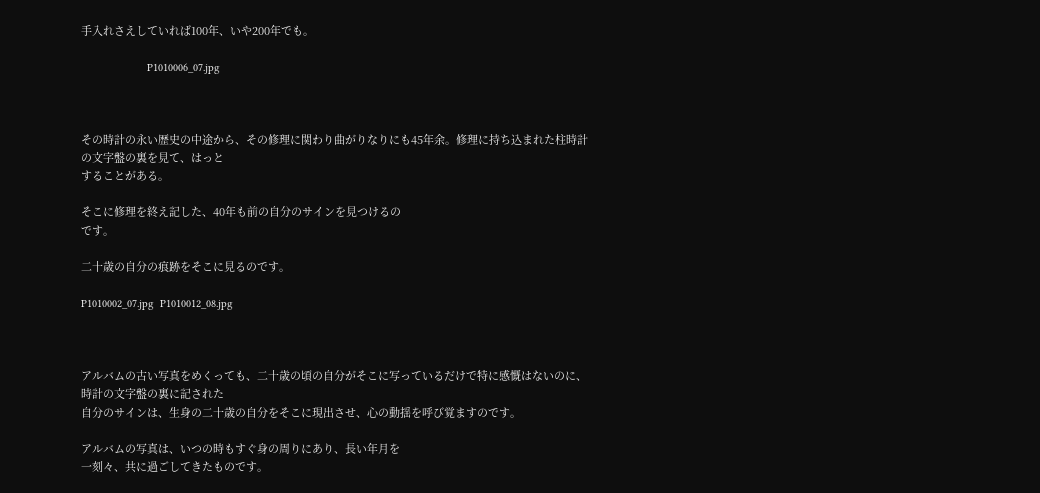手入れさえしていれば100年、いや200年でも。

                      P1010006_07.jpg



その時計の永い歴史の中途から、その修理に関わり曲がりなりにも45年余。修理に持ち込まれた柱時計の文字盤の裏を見て、はっと
することがある。

そこに修理を終え記した、40年も前の自分のサインを見つけるの
です。

二十歳の自分の痕跡をそこに見るのです。

P1010002_07.jpg  P1010012_08.jpg



アルバムの古い写真をめくっても、二十歳の頃の自分がそこに写っているだけで特に感慨はないのに、時計の文字盤の裏に記された
自分のサインは、生身の二十歳の自分をそこに現出させ、心の動揺を呼び覚ますのです。

アルバムの写真は、いつの時もすぐ身の周りにあり、長い年月を
一刻々、共に過ごしてきたものです。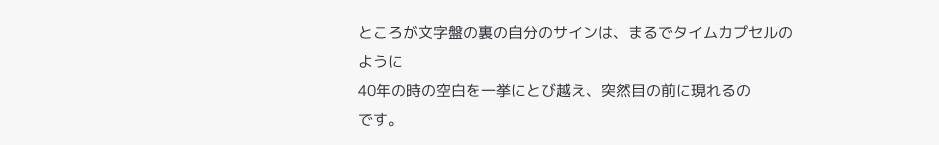ところが文字盤の裏の自分のサインは、まるでタイムカプセルの
ように
40年の時の空白を一挙にとび越え、突然目の前に現れるの
です。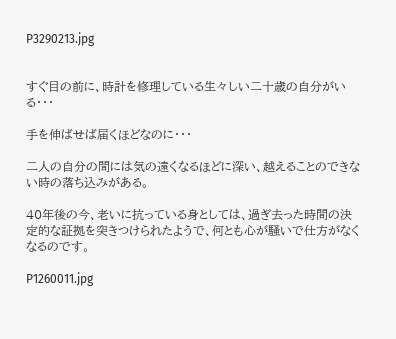P3290213.jpg


すぐ目の前に、時計を修理している生々しい二十歳の自分がいる・・・

手を伸ばせば届くほどなのに・・・

二人の自分の間には気の遠くなるほどに深い、越えることのできない時の落ち込みがある。

40年後の今、老いに抗っている身としては、過ぎ去った時間の決定的な証拠を突きつけられたようで、何とも心が騒いで仕方がなくなるのです。

P1260011.jpg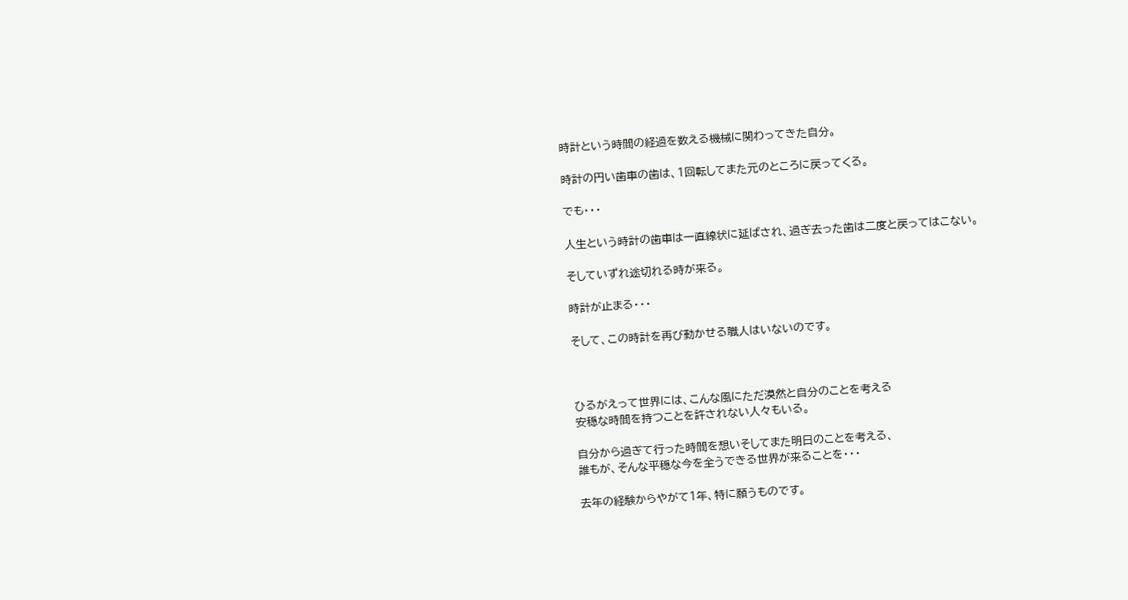時計という時間の経過を数える機械に関わってきた自分。

時計の円い歯車の歯は、1回転してまた元のところに戻ってくる。

でも・・・

人生という時計の歯車は一直線状に延ばされ、過ぎ去った歯は二度と戻ってはこない。

そしていずれ途切れる時が来る。

時計が止まる・・・

そして、この時計を再び動かせる職人はいないのです。



ひるがえって世界には、こんな風にただ漠然と自分のことを考える
安穏な時間を持つことを許されない人々もいる。

自分から過ぎて行った時間を想いそしてまた明日のことを考える、
誰もが、そんな平穏な今を全うできる世界が来ることを・・・

去年の経験からやがて1年、特に願うものです。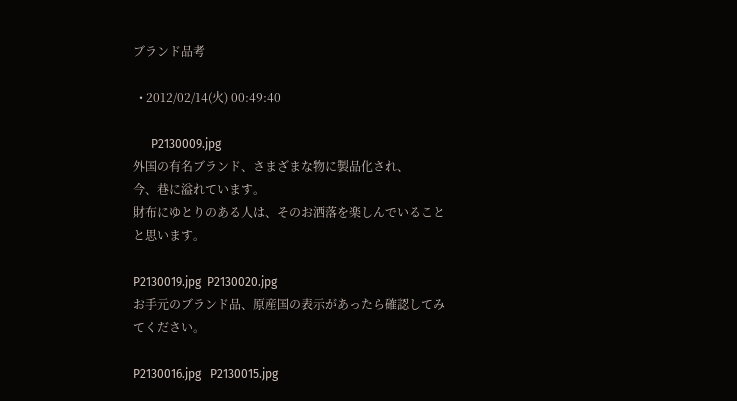ブランド品考

  • 2012/02/14(火) 00:49:40

      P2130009.jpg
外国の有名ブランド、さまざまな物に製品化され、
今、巷に溢れています。
財布にゆとりのある人は、そのお洒落を楽しんでいることと思います。

P2130019.jpg  P2130020.jpg
お手元のブランド品、原産国の表示があったら確認してみてください。

P2130016.jpg   P2130015.jpg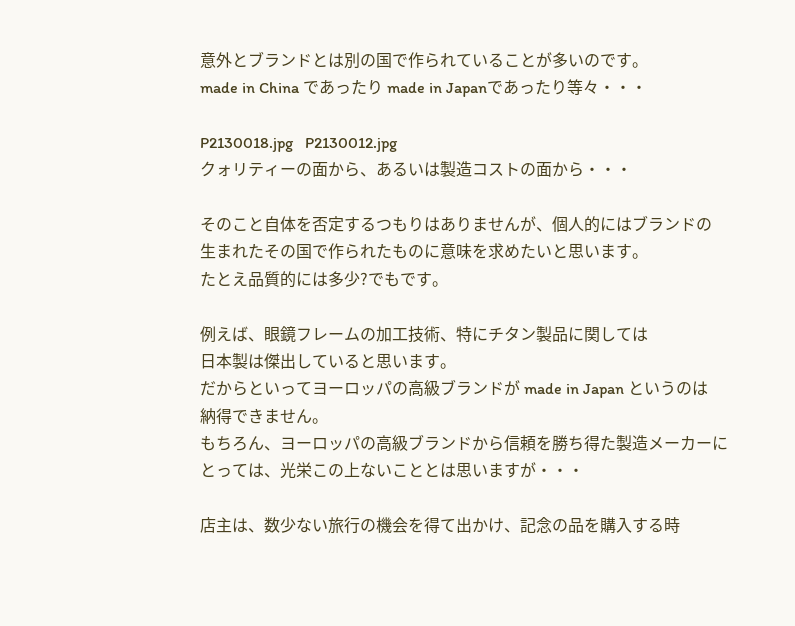意外とブランドとは別の国で作られていることが多いのです。
made in China であったり made in Japanであったり等々・・・

P2130018.jpg   P2130012.jpg
クォリティーの面から、あるいは製造コストの面から・・・

そのこと自体を否定するつもりはありませんが、個人的にはブランドの
生まれたその国で作られたものに意味を求めたいと思います。
たとえ品質的には多少?でもです。

例えば、眼鏡フレームの加工技術、特にチタン製品に関しては
日本製は傑出していると思います。
だからといってヨーロッパの高級ブランドが made in Japan というのは
納得できません。
もちろん、ヨーロッパの高級ブランドから信頼を勝ち得た製造メーカーに
とっては、光栄この上ないこととは思いますが・・・

店主は、数少ない旅行の機会を得て出かけ、記念の品を購入する時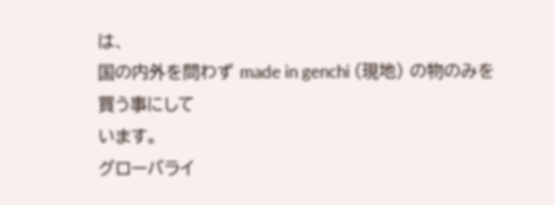は、
国の内外を問わず made in genchi (現地) の物のみを買う事にして
います。
グローバライ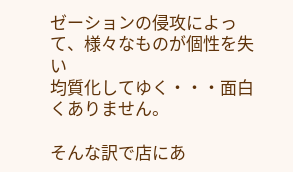ゼーションの侵攻によって、様々なものが個性を失い
均質化してゆく・・・面白くありません。

そんな訳で店にあ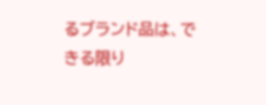るブランド品は、できる限り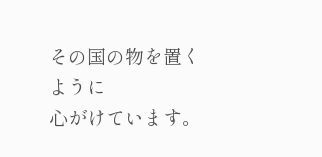その国の物を置くように
心がけています。